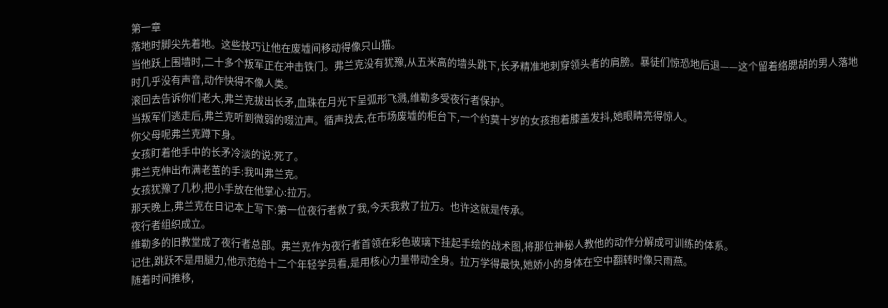第一章
落地时脚尖先着地。这些技巧让他在废墟间移动得像只山猫。
当他跃上围墙时,二十多个叛军正在冲击铁门。弗兰克没有犹豫,从五米高的墙头跳下,长矛精准地刺穿领头者的肩膀。暴徒们惊恐地后退——这个留着络腮胡的男人落地时几乎没有声音,动作快得不像人类。
滚回去告诉你们老大,弗兰克拔出长矛,血珠在月光下呈弧形飞溅,维勒多受夜行者保护。
当叛军们逃走后,弗兰克听到微弱的啜泣声。循声找去,在市场废墟的柜台下,一个约莫十岁的女孩抱着膝盖发抖,她眼睛亮得惊人。
你父母呢弗兰克蹲下身。
女孩盯着他手中的长矛冷淡的说:死了。
弗兰克伸出布满老茧的手:我叫弗兰克。
女孩犹豫了几秒,把小手放在他掌心:拉万。
那天晚上,弗兰克在日记本上写下:第一位夜行者救了我,今天我救了拉万。也许这就是传承。
夜行者组织成立。
维勒多的旧教堂成了夜行者总部。弗兰克作为夜行者首领在彩色玻璃下挂起手绘的战术图,将那位神秘人教他的动作分解成可训练的体系。
记住,跳跃不是用腿力,他示范给十二个年轻学员看,是用核心力量带动全身。拉万学得最快,她娇小的身体在空中翻转时像只雨燕。
随着时间推移,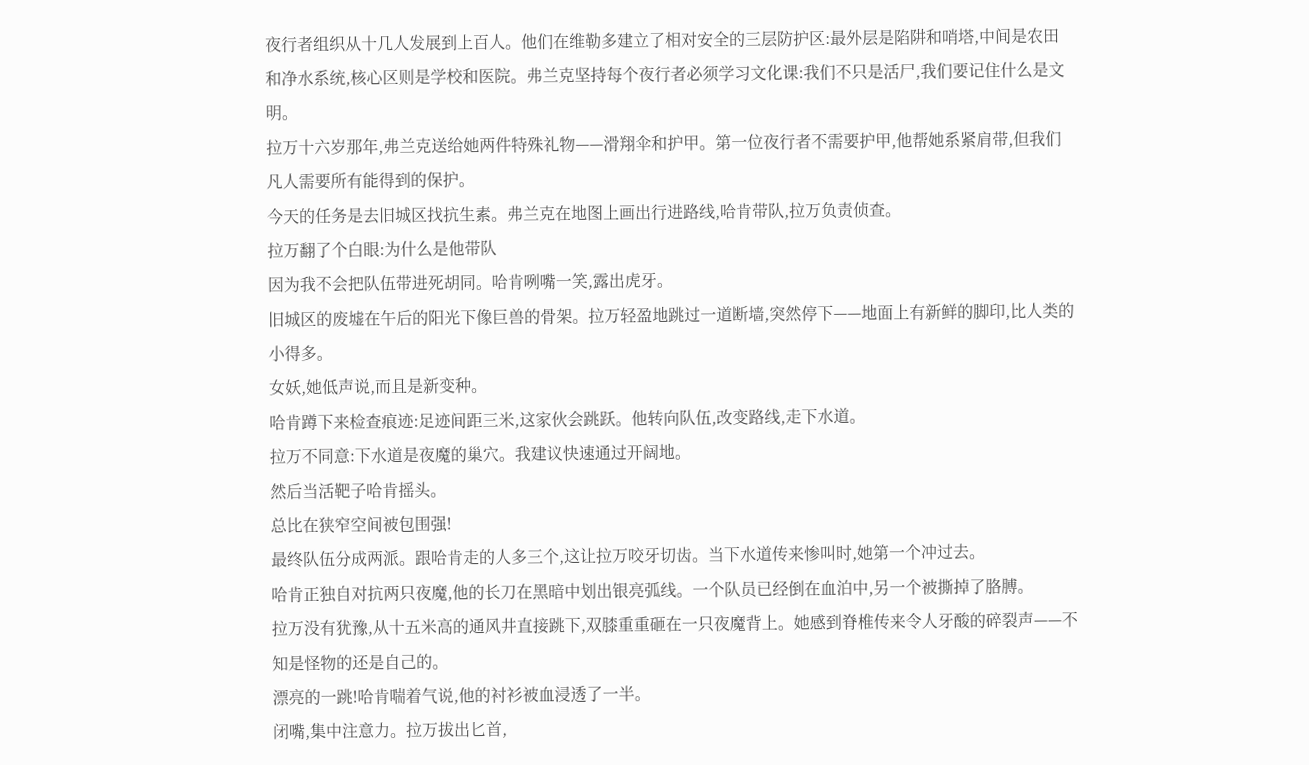夜行者组织从十几人发展到上百人。他们在维勒多建立了相对安全的三层防护区:最外层是陷阱和哨塔,中间是农田和净水系统,核心区则是学校和医院。弗兰克坚持每个夜行者必须学习文化课:我们不只是活尸,我们要记住什么是文明。
拉万十六岁那年,弗兰克送给她两件特殊礼物——滑翔伞和护甲。第一位夜行者不需要护甲,他帮她系紧肩带,但我们凡人需要所有能得到的保护。
今天的任务是去旧城区找抗生素。弗兰克在地图上画出行进路线,哈肯带队,拉万负责侦查。
拉万翻了个白眼:为什么是他带队
因为我不会把队伍带进死胡同。哈肯咧嘴一笑,露出虎牙。
旧城区的废墟在午后的阳光下像巨兽的骨架。拉万轻盈地跳过一道断墙,突然停下——地面上有新鲜的脚印,比人类的小得多。
女妖,她低声说,而且是新变种。
哈肯蹲下来检查痕迹:足迹间距三米,这家伙会跳跃。他转向队伍,改变路线,走下水道。
拉万不同意:下水道是夜魔的巢穴。我建议快速通过开阔地。
然后当活靶子哈肯摇头。
总比在狭窄空间被包围强!
最终队伍分成两派。跟哈肯走的人多三个,这让拉万咬牙切齿。当下水道传来惨叫时,她第一个冲过去。
哈肯正独自对抗两只夜魔,他的长刀在黑暗中划出银亮弧线。一个队员已经倒在血泊中,另一个被撕掉了胳膊。
拉万没有犹豫,从十五米高的通风井直接跳下,双膝重重砸在一只夜魔背上。她感到脊椎传来令人牙酸的碎裂声——不知是怪物的还是自己的。
漂亮的一跳!哈肯喘着气说,他的衬衫被血浸透了一半。
闭嘴,集中注意力。拉万拔出匕首,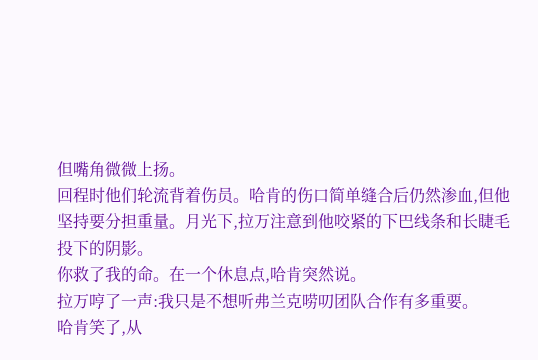但嘴角微微上扬。
回程时他们轮流背着伤员。哈肯的伤口简单缝合后仍然渗血,但他坚持要分担重量。月光下,拉万注意到他咬紧的下巴线条和长睫毛投下的阴影。
你救了我的命。在一个休息点,哈肯突然说。
拉万哼了一声:我只是不想听弗兰克唠叨团队合作有多重要。
哈肯笑了,从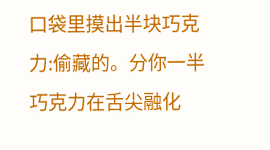口袋里摸出半块巧克力:偷藏的。分你一半
巧克力在舌尖融化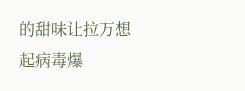的甜味让拉万想起病毒爆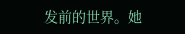发前的世界。她